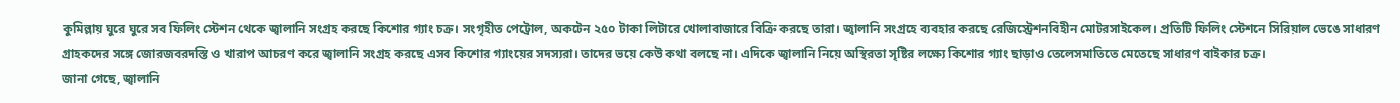কুমিল্লায় ঘুরে ঘুরে সব ফিলিং স্টেশন থেকে জ্বালানি সংগ্রহ করছে কিশোর গ্যাং চক্র। সংগৃহীত পেট্রোল, অকটেন ২৫০ টাকা লিটারে খোলাবাজারে বিক্রি করছে তারা। জ্বালানি সংগ্রহে ব্যবহার করছে রেজিস্ট্রেশনবিহীন মোটরসাইকেল। প্রতিটি ফিলিং স্টেশনে সিরিয়াল ভেঙে সাধারণ গ্রাহকদের সঙ্গে জোরজবরদস্তি ও খারাপ আচরণ করে জ্বালানি সংগ্রহ করছে এসব কিশোর গ্যাংয়ের সদস্যরা। তাদের ভয়ে কেউ কথা বলছে না। এদিকে জ্বালানি নিয়ে অস্থিরতা সৃষ্টির লক্ষ্যে কিশোর গ্যাং ছাড়াও তেলেসমাতিতে মেতেছে সাধারণ বাইকার চক্র।
জানা গেছে, জ্বালানি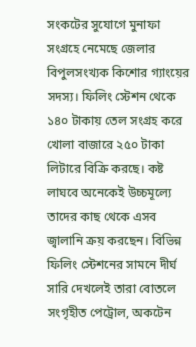সংকটের সুযোগে মুনাফা সংগ্রহে নেমেছে জেলার বিপুলসংখ্যক কিশোর গ্যাংয়ের সদস্য। ফিলিং স্টেশন থেকে ১৪০ টাকায় তেল সংগ্রহ করে খোলা বাজারে ২৫০ টাকা লিটারে বিক্রি করছে। কষ্ট লাঘবে অনেকেই উচ্চমূল্যে তাদের কাছ থেকে এসব জ্বালানি ক্রয় করছেন। বিভিন্ন ফিলিং স্টেশনের সামনে দীর্ঘ সারি দেখলেই তারা বোতলে সংগৃহীত পেট্রোল, অকটেন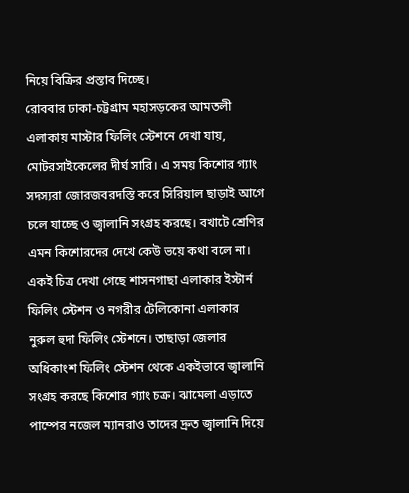নিয়ে বিক্রির প্রস্তাব দিচ্ছে।
রোববার ঢাকা-চট্টগ্রাম মহাসড়কের আমতলী এলাকায় মাস্টার ফিলিং স্টেশনে দেখা যায়, মোটরসাইকেলের দীর্ঘ সারি। এ সময় কিশোর গ্যাং সদস্যরা জোরজবরদস্তি করে সিরিয়াল ছাড়াই আগে চলে যাচ্ছে ও জ্বালানি সংগ্রহ করছে। বখাটে শ্রেণির এমন কিশোরদের দেখে কেউ ভয়ে কথা বলে না। একই চিত্র দেখা গেছে শাসনগাছা এলাকার ইস্টার্ন ফিলিং স্টেশন ও নগরীর টেলিকোনা এলাকার নুরুল হুদা ফিলিং স্টেশনে। তাছাড়া জেলার অধিকাংশ ফিলিং স্টেশন থেকে একইভাবে জ্বালানি সংগ্রহ করছে কিশোর গ্যাং চক্র। ঝামেলা এড়াতে পাম্পের নজেল ম্যানরাও তাদের দ্রুত জ্বালানি দিয়ে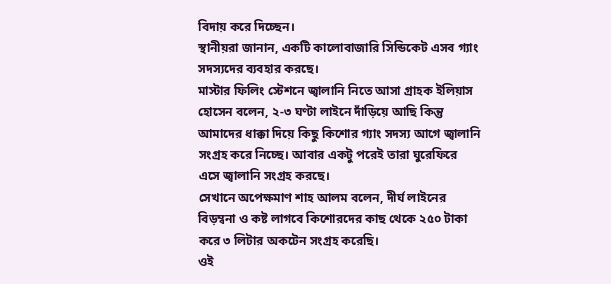বিদায় করে দিচ্ছেন।
স্থানীয়রা জানান, একটি কালোবাজারি সিন্ডিকেট এসব গ্যাং সদস্যদের ব্যবহার করছে।
মাস্টার ফিলিং স্টেশনে জ্বালানি নিতে আসা গ্রাহক ইলিয়াস হোসেন বলেন, ২-৩ ঘণ্টা লাইনে দাঁড়িয়ে আছি কিন্তু আমাদের ধাক্কা দিয়ে কিছু কিশোর গ্যাং সদস্য আগে জ্বালানি সংগ্রহ করে নিচ্ছে। আবার একটু পরেই তারা ঘুরেফিরে এসে জ্বালানি সংগ্রহ করছে।
সেখানে অপেক্ষমাণ শাহ আলম বলেন, দীর্ঘ লাইনের বিড়ম্বনা ও কষ্ট লাগবে কিশোরদের কাছ থেকে ২৫০ টাকা করে ৩ লিটার অকটেন সংগ্রহ করেছি।
ওই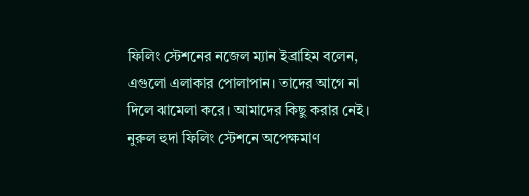ফিলিং স্টেশনের নজেল ম্যান ইব্রাহিম বলেন, এগুলো এলাকার পোলাপান। তাদের আগে না দিলে ঝামেলা করে। আমাদের কিছু করার নেই।
নুরুল হুদা ফিলিং স্টেশনে অপেক্ষমাণ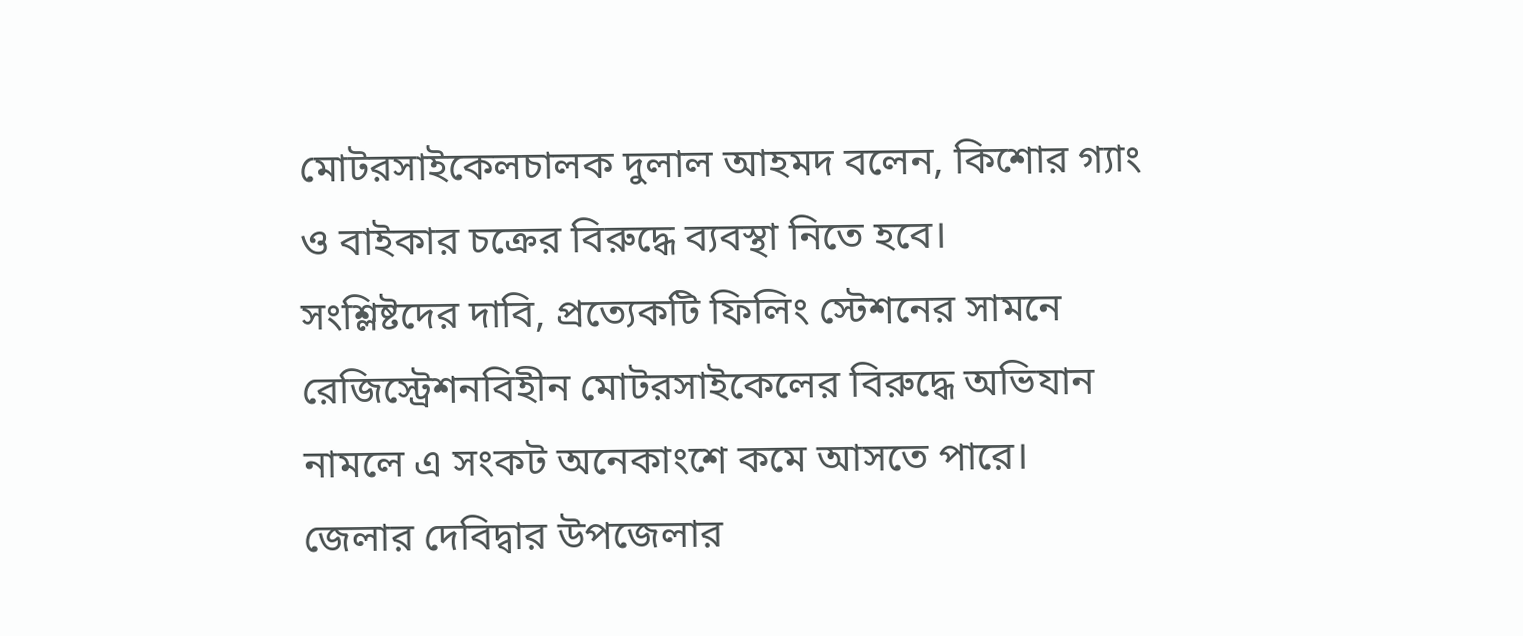মোটরসাইকেলচালক দুলাল আহমদ বলেন, কিশোর গ্যাং ও বাইকার চক্রের বিরুদ্ধে ব্যবস্থা নিতে হবে।
সংশ্লিষ্টদের দাবি, প্রত্যেকটি ফিলিং স্টেশনের সামনে রেজিস্ট্রেশনবিহীন মোটরসাইকেলের বিরুদ্ধে অভিযান নামলে এ সংকট অনেকাংশে কমে আসতে পারে।
জেলার দেবিদ্বার উপজেলার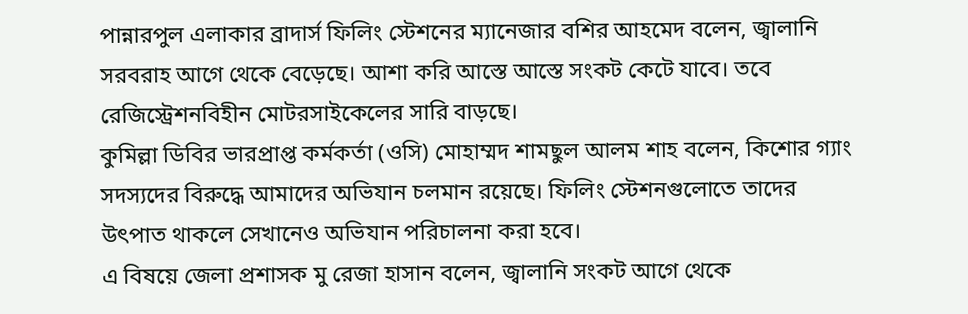পান্নারপুল এলাকার ব্রাদার্স ফিলিং স্টেশনের ম্যানেজার বশির আহমেদ বলেন, জ্বালানি সরবরাহ আগে থেকে বেড়েছে। আশা করি আস্তে আস্তে সংকট কেটে যাবে। তবে রেজিস্ট্রেশনবিহীন মোটরসাইকেলের সারি বাড়ছে।
কুমিল্লা ডিবির ভারপ্রাপ্ত কর্মকর্তা (ওসি) মোহাম্মদ শামছুল আলম শাহ বলেন, কিশোর গ্যাং সদস্যদের বিরুদ্ধে আমাদের অভিযান চলমান রয়েছে। ফিলিং স্টেশনগুলোতে তাদের উৎপাত থাকলে সেখানেও অভিযান পরিচালনা করা হবে।
এ বিষয়ে জেলা প্রশাসক মু রেজা হাসান বলেন, জ্বালানি সংকট আগে থেকে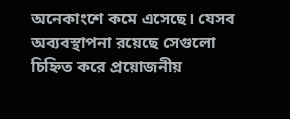অনেকাংশে কমে এসেছে। যেসব অব্যবস্থাপনা রয়েছে সেগুলো চিহ্নিত করে প্রয়োজনীয়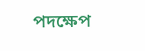পদক্ষেপ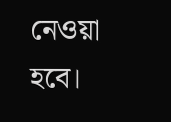নেওয়া হবে।